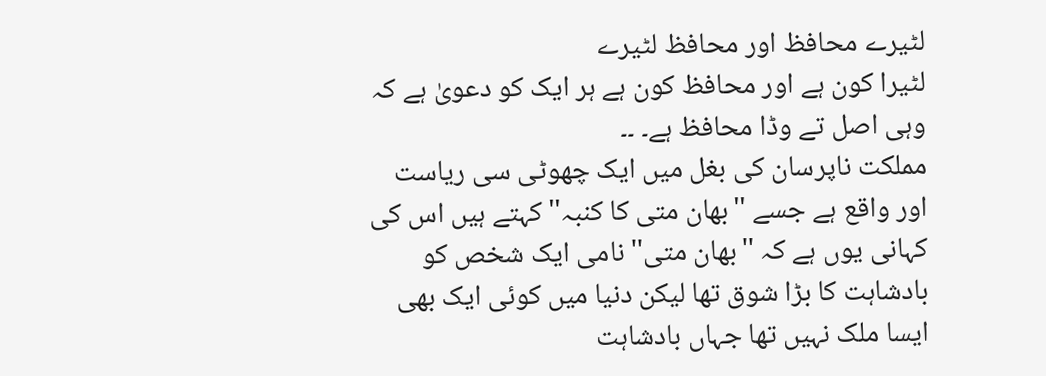لٹیرے محافظ اور محافظ لٹیرے
لٹیرا کون ہے اور محافظ کون ہے ہر ایک کو دعویٰ ہے کہ وہی اصل تے وڈا محافظ ہے۔ ۔۔
مملکت ناپرسان کی بغل میں ایک چھوٹی سی ریاست اور واقع ہے جسے ''بھان متی کا کنبہ'' کہتے ہیں اس کی کہانی یوں ہے کہ ''بھان متی'' نامی ایک شخص کو بادشاہت کا بڑا شوق تھا لیکن دنیا میں کوئی ایک بھی ایسا ملک نہیں تھا جہاں بادشاہت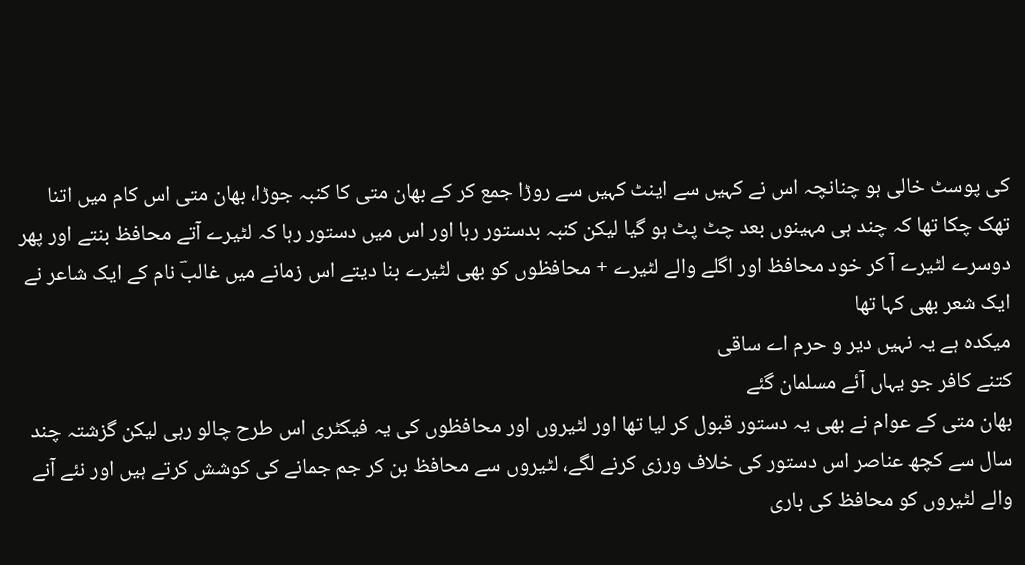کی پوسٹ خالی ہو چنانچہ اس نے کہیں سے اینٹ کہیں سے روڑا جمع کر کے بھان متی کا کنبہ جوڑا، بھان متی اس کام میں اتنا تھک چکا تھا کہ چند ہی مہینوں بعد چٹ پٹ ہو گیا لیکن کنبہ بدستور رہا اور اس میں دستور رہا کہ لٹیرے آتے محافظ بنتے اور پھر دوسرے لٹیرے آ کر خود محافظ اور اگلے والے لٹیرے + محافظوں کو بھی لٹیرے بنا دیتے اس زمانے میں غالبؔ نام کے ایک شاعر نے ایک شعر بھی کہا تھا
میکدہ ہے یہ نہیں دیر و حرم اے ساقی
کتنے کافر جو یہاں آئے مسلمان گئے
بھان متی کے عوام نے بھی یہ دستور قبول کر لیا تھا اور لٹیروں اور محافظوں کی یہ فیکٹری اس طرح چالو رہی لیکن گزشتہ چند سال سے کچھ عناصر اس دستور کی خلاف ورزی کرنے لگے، لٹیروں سے محافظ بن کر جم جمانے کی کوشش کرتے ہیں اور نئے آنے والے لٹیروں کو محافظ کی باری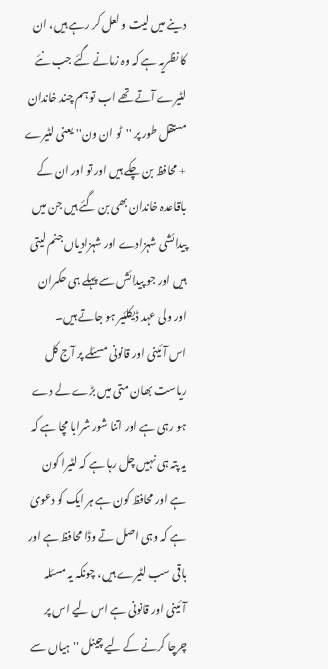دینے میں لیت و لعل کر رہے ہیں، ان کا نظریہ ہے کہ وہ زمانے گئے جب نئے لٹیرے آتے تھے اب تو ہم چند خاندان مستقل طور پر ''ٹو ان ون'' یعنی لٹیرے + محافظ بن چکے ہیں اور تو اور ان کے باقاعدہ خاندان بھی بن گئے ہیں جن میں پیدائشی شہزادے اور شہزادیاں جنم لیتی ہیں اور جو پیدائش سے پہلے ہی حکمران اور ولی عہد ڈیکلئیر ہو جاتے ہیں۔
اس آئینی اور قانونی مسئلے پر آج کل ریاست بھان متی میں بڑے لے دے ہو رہی ہے اور اتنا شور شرابا مچا ہے کہ یہ پتہ ہی نہیں چل رہا ہے کہ لٹیرا کون ہے اور محافظ کون ہے ہر ایک کو دعویٰ ہے کہ وہی اصل تے وڈا محافظ ہے اور باقی سب لٹیرے ہیں، چونکہ یہ مسئلہ آئینی اور قانونی ہے اس لیے اس پر چرچا کرنے کے لیے چینل ''ہیاں سے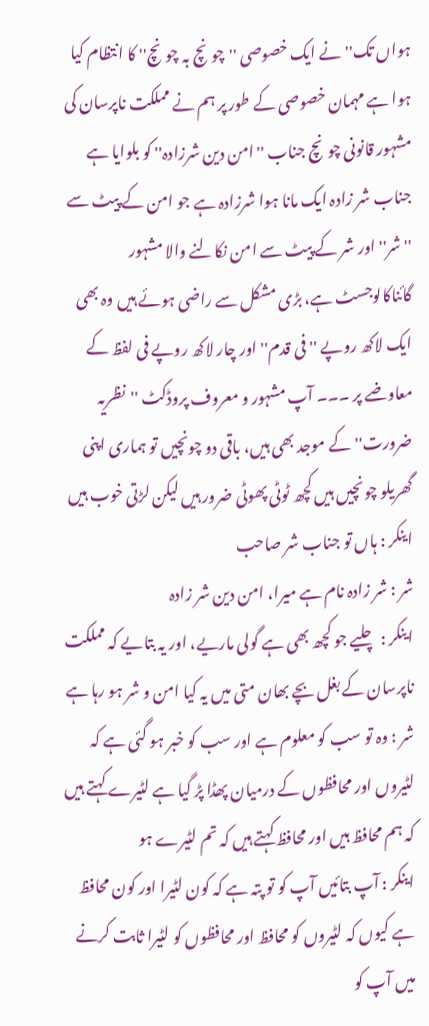ہواں تک'' نے ایک خصوصی ''چونچ بہ چونچ'' کا انتظام کیا ہوا ہے مہمان خصوصی کے طور پر ہم نے مملکت ناپرسان کی مشہور قانونی چونچ جناب ''امن دین شرزادہ'' کو بلوایا ہے جناب شر زادہ ایک مانا ہوا شرزادہ ہے جو امن کے پیٹ سے ''شر'' اور شر کے پیٹ سے امن نکالنے والا مشہور گائناکالوجسٹ ہے، بڑی مشکل سے راضی ہوئے ہیں وہ بھی ایک لاکھ روپے ''فی قدم'' اور چار لاکھ روپے فی لفظ کے معاوضے پر ۔۔۔ آپ مشہور و معروف پروڈکٹ ''نظریہ ضرورت'' کے موجد بھی ہیں، باقی دو چونچیں تو ہماری اپنی گھریلو چونچیں ہیں کچھ ٹوٹی پھوٹی ضرور ہیں لیکن لڑتی خوب ہیں
اینکر : ہاں تو جناب شر صاحب
شر : شر زادہ نام ہے میرا، امن دین شر زادہ
اینکر : چلیے جو کچھ بھی ہے گولی ماریے، اور یہ بتایے کہ مملکت ناپرسان کے بغل بچے بھان متی میں یہ کیا امن و شر ہو رہا ہے
شر : وہ تو سب کو معلوم ہے اور سب کو خبر ہو گئی ہے کہ لٹیروں اور محافظوں کے درمیان پھڈا پڑ گیا ہے لٹیرے کہتے ہیں کہ ہم محافظ ہیں اور محافظ کہتے ہیں کہ تم لٹیرے ہو
اینکر : آپ بتائیں آپ کو تو پتہ ہے کہ کون لٹیرا اور کون محافظ ہے کیوں کہ لٹیروں کو محافظ اور محافظوں کو لٹیرا ثابت کرنے میں آپ کو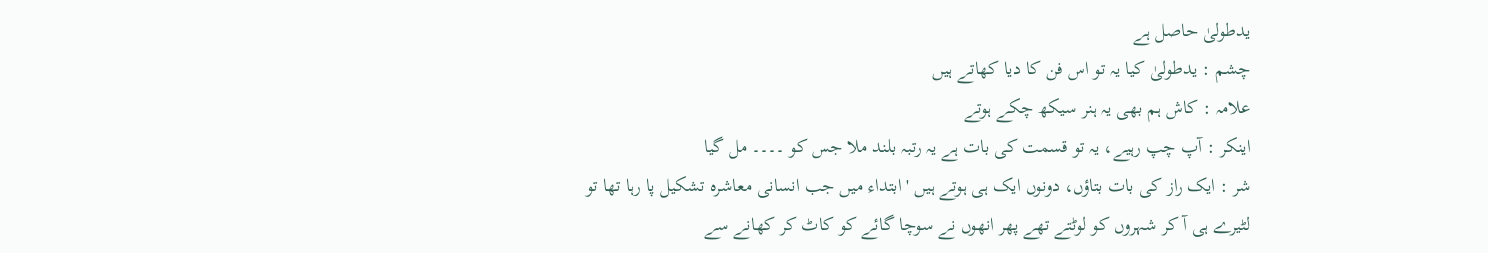یدطولیٰ حاصل ہے
چشم : یدطولیٰ کیا یہ تو اس فن کا دیا کھاتے ہیں
علامہ : کاش ہم بھی یہ ہنر سیکھ چکے ہوتے
اینکر : آپ چپ رہیے، یہ تو قسمت کی بات ہے یہ رتبہ بلند ملا جس کو ۔۔۔۔ مل گیا
شر : ایک راز کی بات بتاؤں، دونوں ایک ہی ہوتے ہیں ' ابتداء میں جب انسانی معاشرہ تشکیل پا رہا تھا تو لٹیرے ہی آ کر شہروں کو لوٹتے تھے پھر انھوں نے سوچا گائے کو کاٹ کر کھانے سے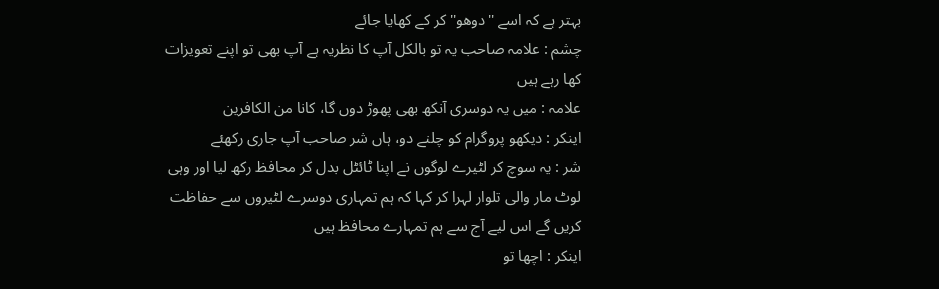بہتر ہے کہ اسے ''دوھو'' کر کے کھایا جائے
چشم : علامہ صاحب یہ تو بالکل آپ کا نظریہ ہے آپ بھی تو اپنے تعویزات کھا رہے ہیں
علامہ : میں یہ دوسری آنکھ بھی پھوڑ دوں گا، کانا من الکافرین
اینکر : دیکھو پروگرام کو چلنے دو، ہاں شر صاحب آپ جاری رکھئے
شر : یہ سوچ کر لٹیرے لوگوں نے اپنا ٹائٹل بدل کر محافظ رکھ لیا اور وہی لوٹ مار والی تلوار لہرا کر کہا کہ ہم تمہاری دوسرے لٹیروں سے حفاظت کریں گے اس لیے آج سے ہم تمہارے محافظ ہیں
اینکر : اچھا تو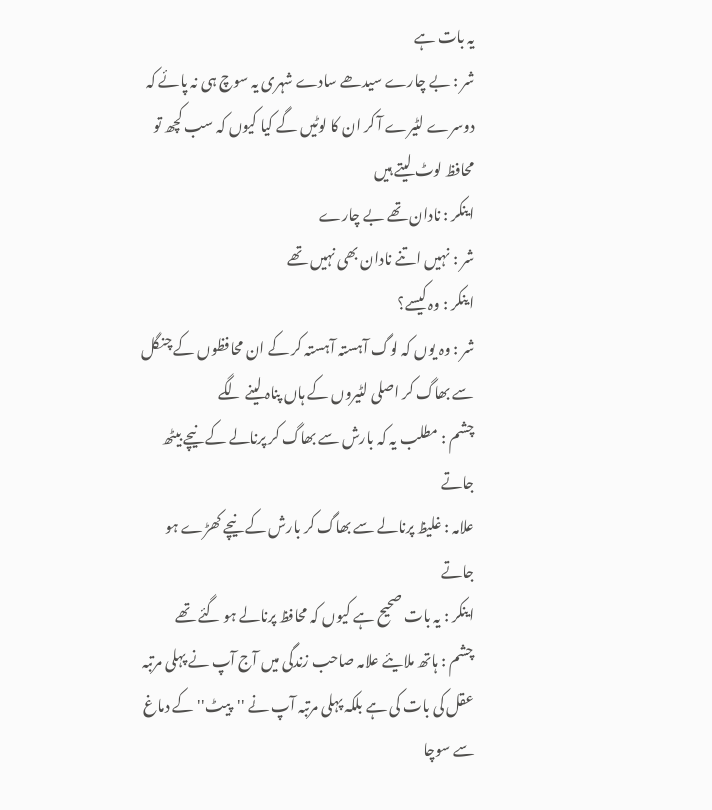یہ بات ہے
شر : بے چارے سیدھے سادے شہری یہ سوچ ہی نہ پائے کہ دوسرے لٹیرے آ کر ان کا لوٹیں گے کیا کیوں کہ سب کچھ تو محافظ لوٹ لیتے ہیں
اینکر : نادان تھے بے چارے
شر : نہیں اتنے نادان بھی نہیں تھے
اینکر : وہ کیسے؟
شر : وہ یوں کہ لوگ آہستہ آہستہ کر کے ان محافظوں کے چنگل سے بھاگ کر اصلی لٹیروں کے ہاں پناہ لینے لگے
چشم : مطلب یہ کہ بارش سے بھاگ کر پرنالے کے نیچے بیٹھ جاتے
علامہ : غلیظ پرنالے سے بھاگ کر بارش کے نیچے کھڑے ہو جاتے
اینکر : یہ بات صحیح ہے کیوں کہ محافظ پرنالے ہو گئے تھے
چشم : ہاتھ ملایئے علامہ صاحب زندگی میں آج آپ نے پہلی مرتبہ عقل کی بات کی ہے بلکہ پہلی مرتبہ آپ نے ''پیٹ'' کے دماغ سے سوچا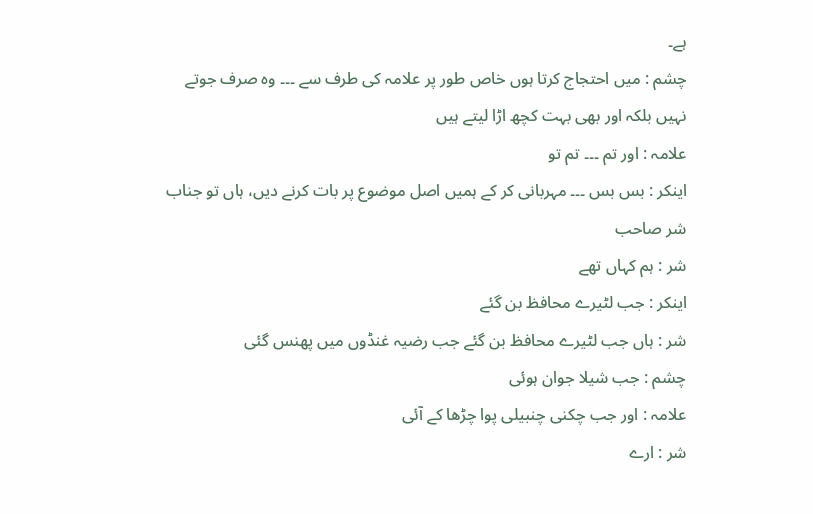ہے۔
چشم : میں احتجاج کرتا ہوں خاص طور پر علامہ کی طرف سے ۔۔۔ وہ صرف جوتے نہیں بلکہ اور بھی بہت کچھ اڑا لیتے ہیں
علامہ : اور تم ۔۔۔ تم تو
اینکر : بس بس ۔۔۔ مہربانی کر کے ہمیں اصل موضوع پر بات کرنے دیں، ہاں تو جناب شر صاحب
شر : ہم کہاں تھے
اینکر : جب لٹیرے محافظ بن گئے
شر : ہاں جب لٹیرے محافظ بن گئے جب رضیہ غنڈوں میں پھنس گئی
چشم : جب شیلا جوان ہوئی
علامہ : اور جب چکنی چنبیلی پوا چڑھا کے آئی
شر : ارے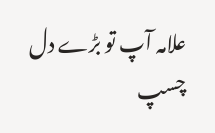علامہ آپ تو بڑے دل چسپ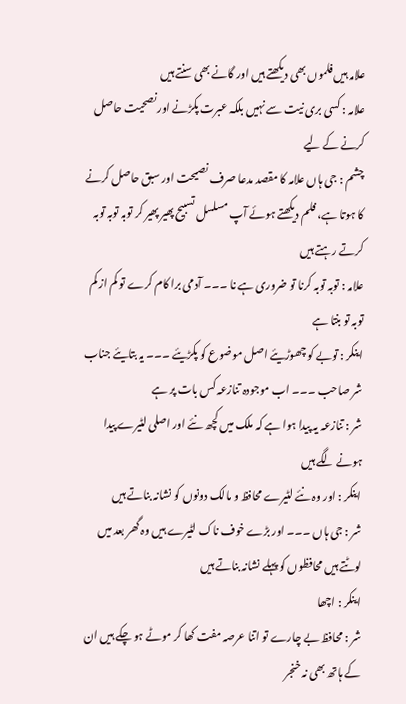علامہ ہیں فلموں بھی دیکھتے ہیں اور گانے بھی سنتے ہیں
علامہ : کسی بری نیت سے نہیں بلکہ عبرت پکڑنے اور نصحیت حاصل کرنے کے لیے
چشم : جی ہاں علامہ کا مقصد مدعا صرف نصیحت اور سبق حاصل کرنے کا ہوتا ہے، فلم دیکھتے ہوئے آپ مسلسل تسبیح پھیر پھیر کر توبہ توبہ توبہ کرتے رہتے ہیں
علامہ : توبہ توبہ کرنا تو ضروری ہے نا ۔۔۔ آدمی برا کام کرے تو کم از کم توبہ تو بنتا ہے
اینکر : توبے کو چھوڑیئے اصل موضوع کو پکڑیئے ۔۔۔ یہ بتایئے جناب شر صاحب ۔۔۔ اب موجودہ تنازعہ کس بات پر ہے
شر : تنازعہ یہ پیدا ہوا ہے کہ ملک میں کچھ نئے اور اصلی لٹیرے پیدا ہونے لگے ہیں
اینکر : اور وہ نئے لٹیرے محافظ و مالک دونوں کو نشانہ بناتے ہیں
شر : جی ہاں ۔۔۔ اور بڑے خوف ناک لٹیرے ہیں وہ گھر بعد میں لوٹتے ہیں محافظوں کو پہلے نشانہ بناتے ہیں
اینکر : اچھا
شر : محافظ بے چارے تو اتنا عرصہ مفت کھا کر موٹے ہو چکے ہیں ان کے ہاتھ بھی نہ خنجر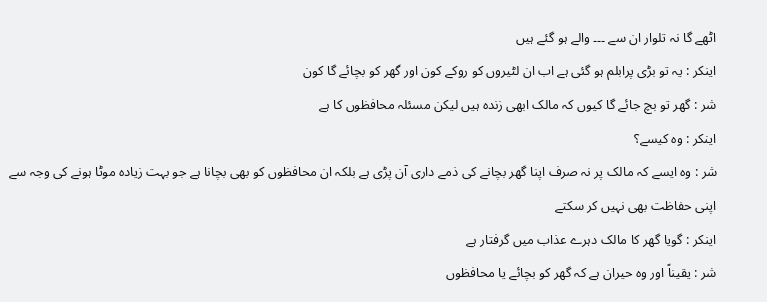اٹھے گا نہ تلوار ان سے ۔۔۔ والے ہو گئے ہیں
اینکر : یہ تو بڑی پرابلم ہو گئی ہے اب ان لٹیروں کو روکے کون اور گھر کو بچائے گا کون
شر : گھر تو بچ جائے گا کیوں کہ مالک ابھی زندہ ہیں لیکن مسئلہ محافظوں کا ہے
اینکر : وہ کیسے؟
شر : وہ ایسے کہ مالک پر نہ صرف اپنا گھر بچانے کی ذمے داری آن پڑی ہے بلکہ ان محافظوں کو بھی بچانا ہے جو بہت زیادہ موٹا ہونے کی وجہ سے اپنی حفاظت بھی نہیں کر سکتے
اینکر : گویا گھر کا مالک دہرے عذاب میں گرفتار ہے
شر : یقیناً اور وہ حیران ہے کہ گھر کو بچائے یا محافظوں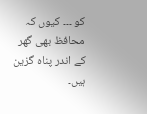کو ۔۔۔ کیوں کہ محافظ بھی گھر کے اندر پناہ گزین ہیں۔